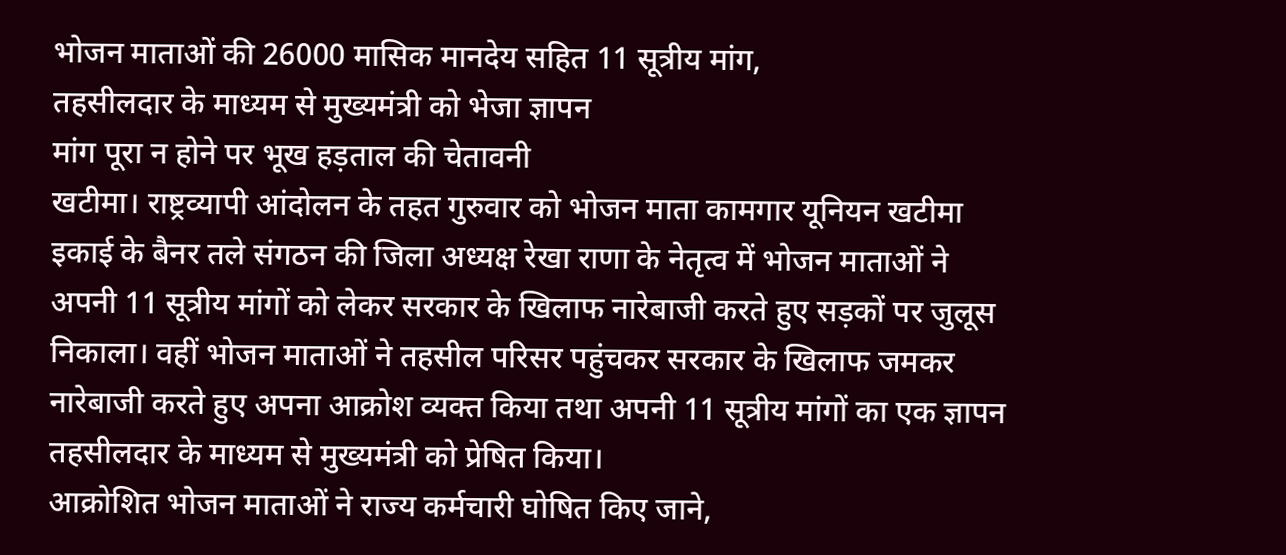भोजन माताओं की 26000 मासिक मानदेय सहित 11 सूत्रीय मांग,
तहसीलदार के माध्यम से मुख्यमंत्री को भेजा ज्ञापन
मांग पूरा न होने पर भूख हड़ताल की चेतावनी
खटीमा। राष्ट्रव्यापी आंदोलन के तहत गुरुवार को भोजन माता कामगार यूनियन खटीमा इकाई के बैनर तले संगठन की जिला अध्यक्ष रेखा राणा के नेतृत्व में भोजन माताओं ने अपनी 11 सूत्रीय मांगों को लेकर सरकार के खिलाफ नारेबाजी करते हुए सड़कों पर जुलूस निकाला। वहीं भोजन माताओं ने तहसील परिसर पहुंचकर सरकार के खिलाफ जमकर नारेबाजी करते हुए अपना आक्रोश व्यक्त किया तथा अपनी 11 सूत्रीय मांगों का एक ज्ञापन तहसीलदार के माध्यम से मुख्यमंत्री को प्रेषित किया।
आक्रोशित भोजन माताओं ने राज्य कर्मचारी घोषित किए जाने,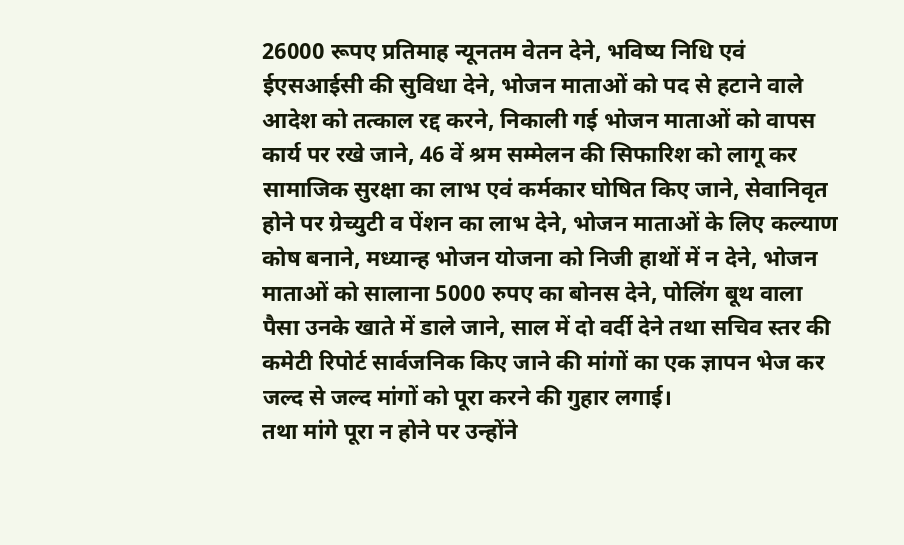26000 रूपए प्रतिमाह न्यूनतम वेतन देने, भविष्य निधि एवं ईएसआईसी की सुविधा देने, भोजन माताओं को पद से हटाने वाले आदेश को तत्काल रद्द करने, निकाली गई भोजन माताओं को वापस कार्य पर रखे जाने, 46 वें श्रम सम्मेलन की सिफारिश को लागू कर सामाजिक सुरक्षा का लाभ एवं कर्मकार घोषित किए जाने, सेवानिवृत होने पर ग्रेच्युटी व पेंशन का लाभ देने, भोजन माताओं के लिए कल्याण कोष बनाने, मध्यान्ह भोजन योजना को निजी हाथों में न देने, भोजन माताओं को सालाना 5000 रुपए का बोनस देने, पोलिंग बूथ वाला पैसा उनके खाते में डाले जाने, साल में दो वर्दी देने तथा सचिव स्तर की कमेटी रिपोर्ट सार्वजनिक किए जाने की मांगों का एक ज्ञापन भेज कर जल्द से जल्द मांगों को पूरा करने की गुहार लगाई।
तथा मांगे पूरा न होने पर उन्होंने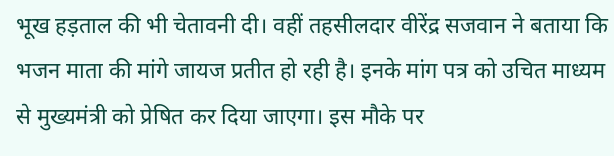भूख हड़ताल की भी चेतावनी दी। वहीं तहसीलदार वीरेंद्र सजवान ने बताया कि भजन माता की मांगे जायज प्रतीत हो रही है। इनके मांग पत्र को उचित माध्यम से मुख्यमंत्री को प्रेषित कर दिया जाएगा। इस मौके पर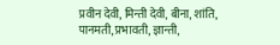प्रवीन देवी, मिन्ती देवी, बीना, शांति, पानमती, प्रभावती, ज्ञान्ती,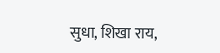सुधा, शिखा राय,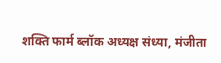शक्ति फार्म ब्लॉक अध्यक्ष संध्या, मंजीता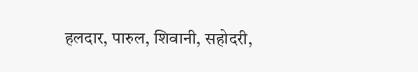हलदार, पारुल, शिवानी, सहोदरी,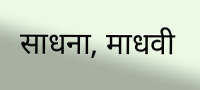साधना, माधवी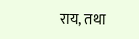राय, तथा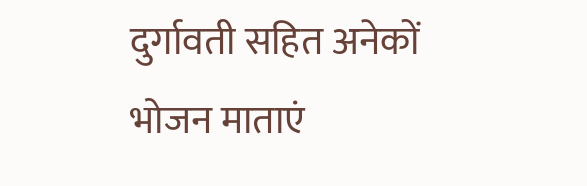दुर्गावती सहित अनेकों भोजन माताएं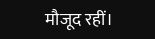मौजूद रहीं।